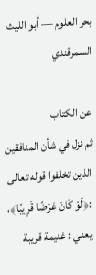بحر العلوم — أبو الليث السمرقندي

عن الكتاب
ثم نزل في شأن المنافقين الذين تخلفوا قوله تعالى :﴿لَوْ كَانَ عَرَضًا قَرِيبًا﴾، يعني : غنيمة قريبة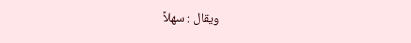ويقال : سهلاً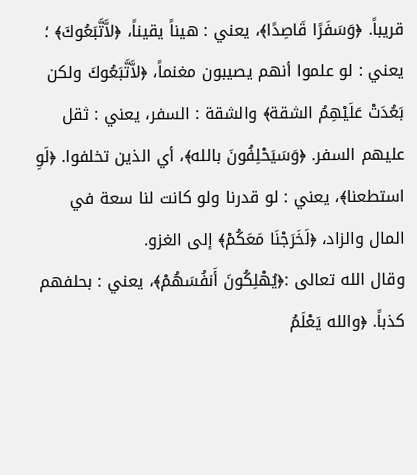قريباً. ﴿وَسَفَرًا قَاصِدًا﴾، يعني : هيناً يقيناً، ﴿لاَّتَّبَعُوكَ﴾ ؛ يعني : لو علموا أنهم يصيبون مغنماً، ﴿لاَّتَّبَعُوكَ ولكن بَعُدَتْ عَلَيْهِمُ الشقة﴾ والشقة : السفر، يعني : ثقل عليهم السفر. ﴿وَسَيَحْلِفُونَ بالله﴾، أي الذين تخلفوا. ﴿لَوِ استطعنا﴾، يعني : لو قدرنا ولو كانت لنا سعة في المال والزاد، ﴿لَخَرَجْنَا مَعَكُمْ﴾ إلى الغزو.
وقال الله تعالى :﴿يُهْلِكُونَ أَنفُسَهُمْ﴾، يعني : بحلفهم كذباً. ﴿والله يَعْلَمُ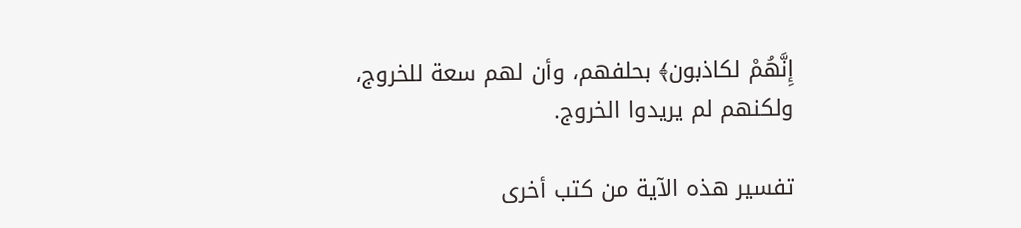إِنَّهُمْ لكاذبون﴾ بحلفهم، وأن لهم سعة للخروج، ولكنهم لم يريدوا الخروج.

تفسير هذه الآية من كتب أخرى